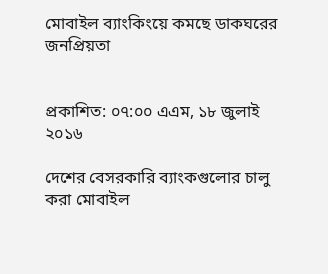মোবাইল ব্যাংকিংয়ে কমছে ডাকঘরের জনপ্রিয়তা


প্রকাশিত: ০৭:০০ এএম, ১৮ জুলাই ২০১৬

দেশের বেসরকারি ব্যাংকগুলোর চালু করা মোবাইল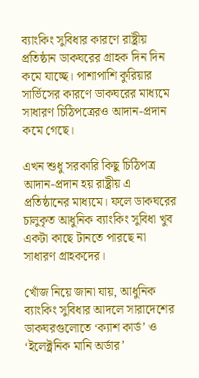ব্যাংকিং সুবিধার কারণে রাষ্ট্রীয় প্রতিষ্ঠান ডাকঘরের গ্রাহক দিন দিন কমে যাচ্ছে। পাশাপাশি কুরিয়ার সার্ভিসের কারণে ডাকঘরের মাধ্যমে সাধারণ চিঠিপত্রেরও আদান-প্রদান কমে গেছে।

এখন শুধু সরকারি কিছু চিঠিপত্র আদান-প্রদান হয় রাষ্ট্রীয় এ প্রতিষ্ঠানের মাধ্যমে। ফলে ডাকঘরের চালুকৃত আধুনিক ব্যাংকিং সুবিধা খুব একটা কাছে টানতে পারছে না সাধারণ গ্রাহকদের।

খোঁজ নিয়ে জানা যায়, আধুনিক ব্যাংকিং সুবিধার আদলে সারাদেশের ডাকঘরগুলোতে ‘ক্যাশ কার্ড’ ও ‘ইলেক্ট্রনিক মানি অর্ডার’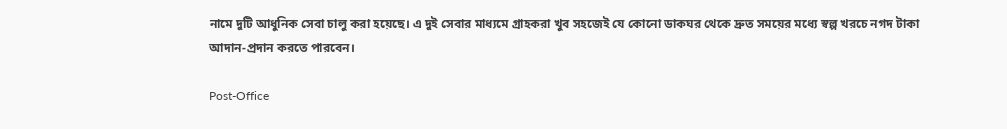নামে দুটি আধুনিক সেবা চালু করা হয়েছে। এ দুই সেবার মাধ্যমে গ্রাহকরা খুব সহজেই যে কোনো ডাকঘর থেকে দ্রুত সময়ের মধ্যে স্বল্প খরচে নগদ টাকা আদান-প্রদান করতে পারবেন।

Post-Office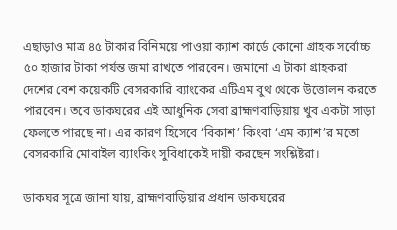এছাড়াও মাত্র ৪৫ টাকার বিনিময়ে পাওয়া ক্যাশ কার্ডে কোনো গ্রাহক সর্বোচ্চ ৫০ হাজার টাকা পর্যন্ত জমা রাখতে পারবেন। জমানো এ টাকা গ্রাহকরা দেশের বেশ কয়েকটি বেসরকারি ব্যাংকের এটিএম বুথ থেকে উত্তোলন করতে পারবেন। তবে ডাকঘরের এই আধুনিক সেবা ব্রাহ্মণবাড়িয়ায় খুব একটা সাড়া ফেলতে পারছে না। এর কারণ হিসেবে ‘বিকাশ’ কিংবা ‘এম ক্যাশ’র মতো বেসরকারি মোবাইল ব্যাংকিং সুবিধাকেই দায়ী করছেন সংশ্লিষ্টরা।

ডাকঘর সূত্রে জানা যায়, ব্রাহ্মণবাড়িয়ার প্রধান ডাকঘরের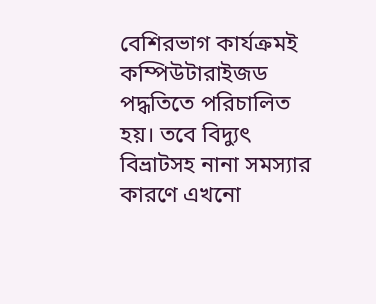বেশিরভাগ কার্যক্রমই কম্পিউটারাইজড পদ্ধতিতে পরিচালিত হয়। তবে বিদ্যুৎ বিভ্রাটসহ নানা সমস্যার কারণে এখনো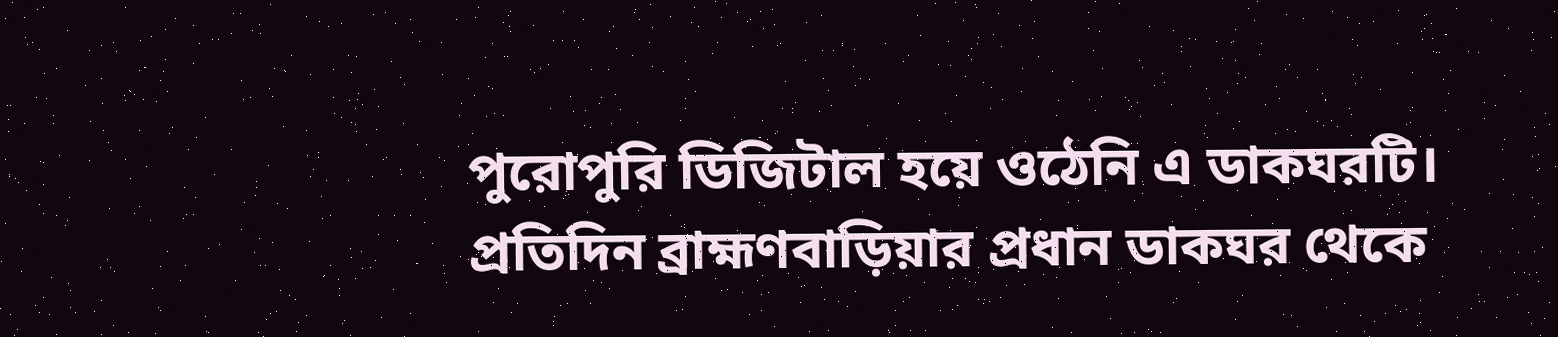পুরোপুরি ডিজিটাল হয়ে ওঠেনি এ ডাকঘরটি। প্রতিদিন ব্রাহ্মণবাড়িয়ার প্রধান ডাকঘর থেকে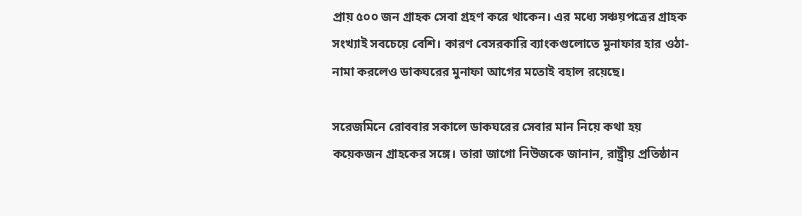প্রায় ৫০০ জন গ্রাহক সেবা গ্রহণ করে থাকেন। এর মধ্যে সঞ্চয়পত্রের গ্রাহক সংখ্যাই সবচেয়ে বেশি। কারণ বেসরকারি ব্যাংকগুলোতে মুনাফার হার ওঠা-নামা করলেও ডাকঘরের মুনাফা আগের মতোই বহাল রয়েছে।

সরেজমিনে রোববার সকালে ডাকঘরের সেবার মান নিয়ে কথা হয় কয়েকজন গ্রাহকের সঙ্গে। তারা জাগো নিউজকে জানান, রাষ্ট্রীয় প্রতিষ্ঠান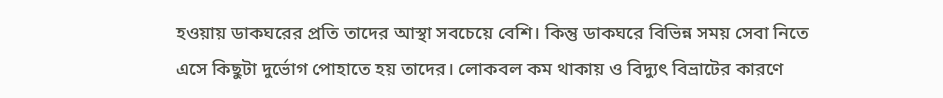হওয়ায় ডাকঘরের প্রতি তাদের আস্থা সবচেয়ে বেশি। কিন্তু ডাকঘরে বিভিন্ন সময় সেবা নিতে এসে কিছুটা দুর্ভোগ পোহাতে হয় তাদের। লোকবল কম থাকায় ও বিদ্যুৎ বিভ্রাটের কারণে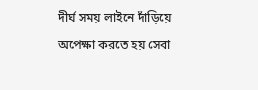দীর্ঘ সময় লাইনে দাঁড়িয়ে অপেক্ষা করতে হয় সেবা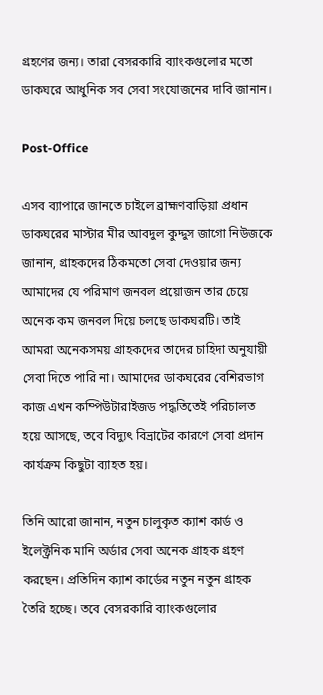গ্রহণের জন্য। তারা বেসরকারি ব্যাংকগুলোর মতো ডাকঘরে আধুনিক সব সেবা সংযোজনের দাবি জানান।

Post-Office

এসব ব্যাপারে জানতে চাইলে ব্রাহ্মণবাড়িয়া প্রধান ডাকঘরের মাস্টার মীর আবদুল কুদ্দুস জাগো নিউজকে জানান, গ্রাহকদের ঠিকমতো সেবা দেওয়ার জন্য আমাদের যে পরিমাণ জনবল প্রয়োজন তার চেয়ে অনেক কম জনবল দিয়ে চলছে ডাকঘরটি। তাই আমরা অনেকসময় গ্রাহকদের তাদের চাহিদা অনুযায়ী সেবা দিতে পারি না। আমাদের ডাকঘরের বেশিরভাগ কাজ এখন কম্পিউটারাইজড পদ্ধতিতেই পরিচালত হয়ে আসছে, তবে বিদ্যুৎ বিভ্রাটের কারণে সেবা প্রদান কার্যক্রম কিছুটা ব্যাহত হয়।

তিনি আরো জানান, নতুন চালুকৃত ক্যাশ কার্ড ও ইলেক্ট্রনিক মানি অর্ডার সেবা অনেক গ্রাহক গ্রহণ করছেন। প্রতিদিন ক্যাশ কার্ডের নতুন নতুন গ্রাহক তৈরি হচ্ছে। তবে বেসরকারি ব্যাংকগুলোর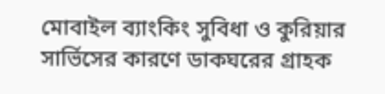মোবাইল ব্যাংকিং সুবিধা ও কুরিয়ার সার্ভিসের কারণে ডাকঘরের গ্রাহক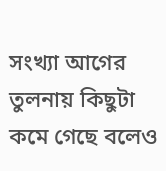সংখ্যা আগের তুলনায় কিছুটা কমে গেছে বলেও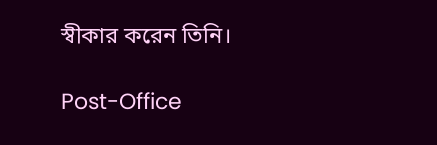স্বীকার করেন তিনি।

Post-Office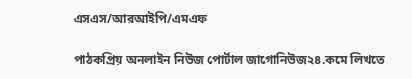এসএস/আরআইপি/এমএফ

পাঠকপ্রিয় অনলাইন নিউজ পোর্টাল জাগোনিউজ২৪.কমে লিখতে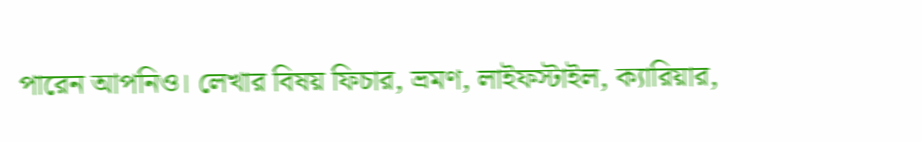পারেন আপনিও। লেখার বিষয় ফিচার, ভ্রমণ, লাইফস্টাইল, ক্যারিয়ার,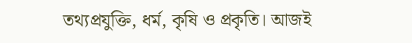তথ্যপ্রযুক্তি, ধর্ম, কৃষি ও প্রকৃতি। আজই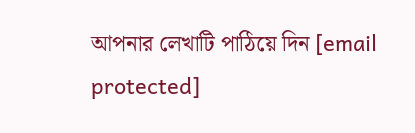আপনার লেখাটি পাঠিয়ে দিন [email protected]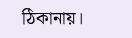ঠিকানায়।